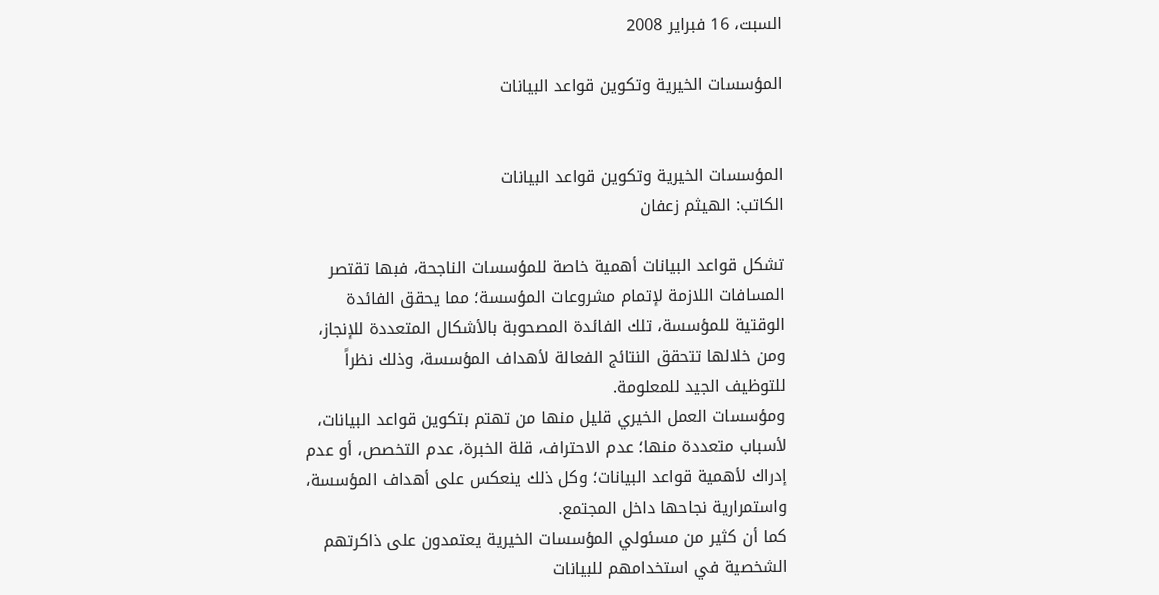السبت، 16 فبراير 2008

المؤسسات الخيرية وتكوين قواعد البيانات


المؤسسات الخيرية وتكوين قواعد البيانات
الكاتب: الهيثم زعفان

تشكل قواعد البيانات أهمية خاصة للمؤسسات الناجحة، فبها تقتصر المسافات اللازمة لإتمام مشروعات المؤسسة؛ مما يحقق الفائدة الوقتية للمؤسسة، تلك الفائدة المصحوبة بالأشكال المتعددة للإنجاز، ومن خلالها تتحقق النتائج الفعالة لأهداف المؤسسة، وذلك نظراً للتوظيف الجيد للمعلومة.
ومؤسسات العمل الخيري قليل منها من تهتم بتكوين قواعد البيانات، لأسباب متعددة منها؛ عدم الاحتراف، قلة الخبرة، عدم التخصص، أو عدم إدراك لأهمية قواعد البيانات؛ وكل ذلك ينعكس على أهداف المؤسسة، واستمرارية نجاحها داخل المجتمع.
كما أن كثير من مسئولي المؤسسات الخيرية يعتمدون على ذاكرتهم الشخصية في استخدامهم للبيانات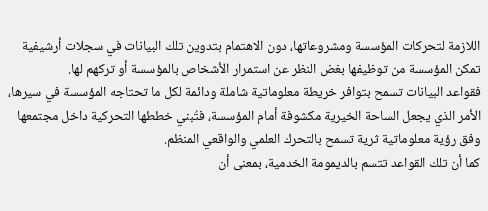اللازمة لتحركات المؤسسة ومشروعاتها، دون الاهتمام بتدوين تلك البيانات في سجلات أرشيفية تمكن المؤسسة من توظيفها بغض النظر عن استمرار الأشخاص بالمؤسسة أو تركهم لها.
فقواعد البيانات تسمح بتوافر خريطة معلوماتية شاملة ودائمة لكل ما تحتاجه المؤسسة في سيرها، الأمر الذي يجعل الساحة الخيرية مكشوفة أمام المؤسسة، فتُبني خططها التحركية داخل مجتمعها وفق رؤية معلوماتية ثرية تسمح بالتحرك العلمي والواقعي المنظم.
كما أن تلك القواعد تتسم بالديمومة الخدمية، بمعنى أن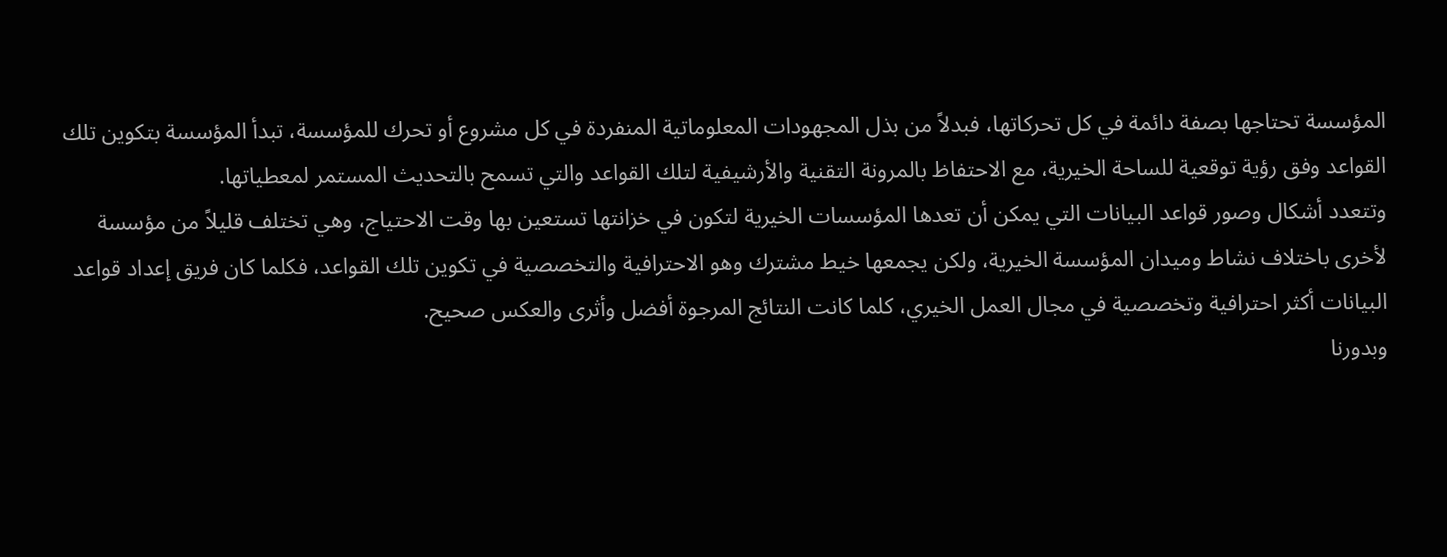المؤسسة تحتاجها بصفة دائمة في كل تحركاتها، فبدلاً من بذل المجهودات المعلوماتية المنفردة في كل مشروع أو تحرك للمؤسسة، تبدأ المؤسسة بتكوين تلك القواعد وفق رؤية توقعية للساحة الخيرية، مع الاحتفاظ بالمرونة التقنية والأرشيفية لتلك القواعد والتي تسمح بالتحديث المستمر لمعطياتها.
وتتعدد أشكال وصور قواعد البيانات التي يمكن أن تعدها المؤسسات الخيرية لتكون في خزانتها تستعين بها وقت الاحتياج، وهي تختلف قليلاً من مؤسسة لأخرى باختلاف نشاط وميدان المؤسسة الخيرية، ولكن يجمعها خيط مشترك وهو الاحترافية والتخصصية في تكوين تلك القواعد، فكلما كان فريق إعداد قواعد البيانات أكثر احترافية وتخصصية في مجال العمل الخيري، كلما كانت النتائج المرجوة أفضل وأثرى والعكس صحيح.
وبدورنا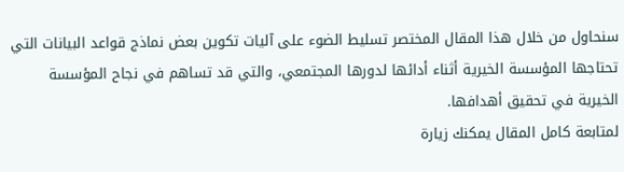سنحاول من خلال هذا المقال المختصر تسليط الضوء على آليات تكوين بعض نماذج قواعد البيانات التي تحتاجها المؤسسة الخيرية أثناء أدائها لدورها المجتمعي، والتي قد تساهم في نجاح المؤسسة الخيرية في تحقيق أهدافها.
لمتابعة كامل المقال يمكنك زيارة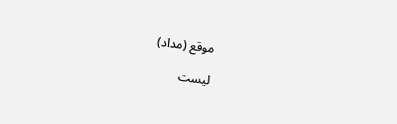موقع (مداد)

ليست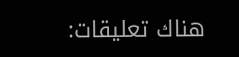هناك تعليقات: